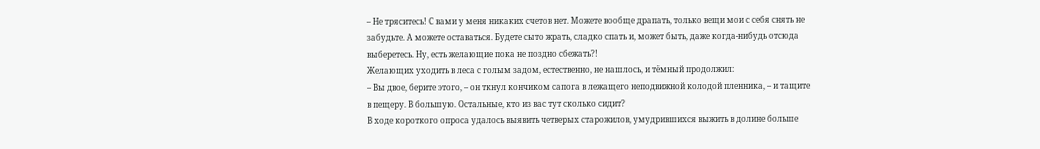– Не тряситесь! С вами у меня никаких счетов нет. Можете вообще драпать, только вещи мои с себя снять не забудьте. А можете оставаться. Будете сыто жрать, сладко спать и, может быть, даже когда-нибудь отсюда выберетесь. Ну, есть желающие пока не поздно сбежать?!
Желающих уходить в леса с голым задом, естественно, не нашлось, и тёмный продолжил:
– Вы двое, берите этого, – он ткнул кончиком сапога в лежащего неподвижной колодой пленника, – и тащите в пещеру. В большую. Остальные, кто из вас тут сколько сидит?
В ходе короткого опроса удалось выявить четверых старожилов, умудрившихся выжить в долине больше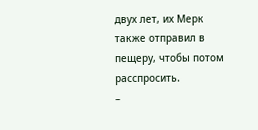двух лет, их Мерк также отправил в пещеру, чтобы потом расспросить.
–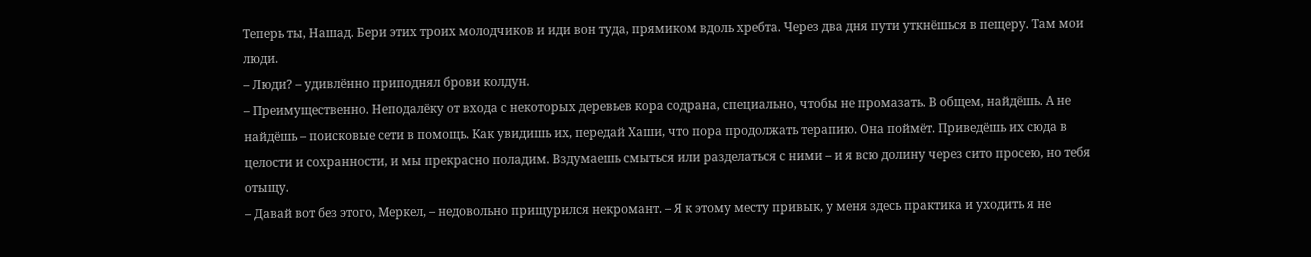Теперь ты, Нашад. Бери этих троих молодчиков и иди вон туда, прямиком вдоль хребта. Через два дня пути уткнёшься в пещеру. Там мои люди.
– Люди? – удивлённо приподнял брови колдун.
– Преимущественно. Неподалёку от входа с некоторых деревьев кора содрана, специально, чтобы не промазать. В общем, найдёшь. А не найдёшь – поисковые сети в помощь. Как увидишь их, передай Хаши, что пора продолжать терапию. Она поймёт. Приведёшь их сюда в целости и сохранности, и мы прекрасно поладим. Вздумаешь смыться или разделаться с ними – и я всю долину через сито просею, но тебя отыщу.
– Давай вот без этого, Меркел, – недовольно прищурился некромант. – Я к этому месту привык, у меня здесь практика и уходить я не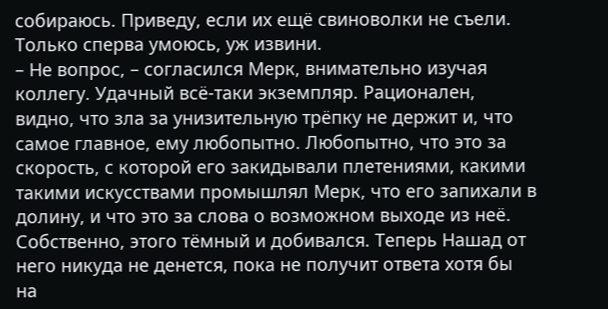собираюсь. Приведу, если их ещё свиноволки не съели. Только сперва умоюсь, уж извини.
– Не вопрос, – согласился Мерк, внимательно изучая коллегу. Удачный всё-таки экземпляр. Рационален, видно, что зла за унизительную трёпку не держит и, что самое главное, ему любопытно. Любопытно, что это за скорость, с которой его закидывали плетениями, какими такими искусствами промышлял Мерк, что его запихали в долину, и что это за слова о возможном выходе из неё. Собственно, этого тёмный и добивался. Теперь Нашад от него никуда не денется, пока не получит ответа хотя бы на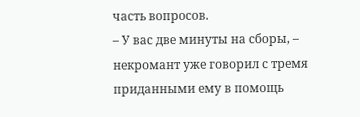часть вопросов.
– У вас две минуты на сборы, – некромант уже говорил с тремя приданными ему в помощь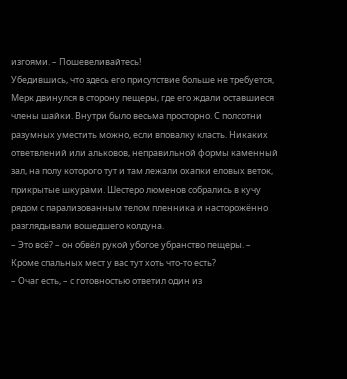изгоями. – Пошевеливайтесь!
Убедившись, что здесь его присутствие больше не требуется, Мерк двинулся в сторону пещеры, где его ждали оставшиеся члены шайки. Внутри было весьма просторно. С полсотни разумных уместить можно, если вповалку класть. Никаких ответвлений или альковов, неправильной формы каменный зал, на полу которого тут и там лежали охапки еловых веток, прикрытые шкурами. Шестеро люменов собрались в кучу рядом с парализованным телом пленника и насторожённо разглядывали вошедшего колдуна.
– Это всё? – он обвёл рукой убогое убранство пещеры. – Кроме спальных мест у вас тут хоть что-то есть?
– Очаг есть, – с готовностью ответил один из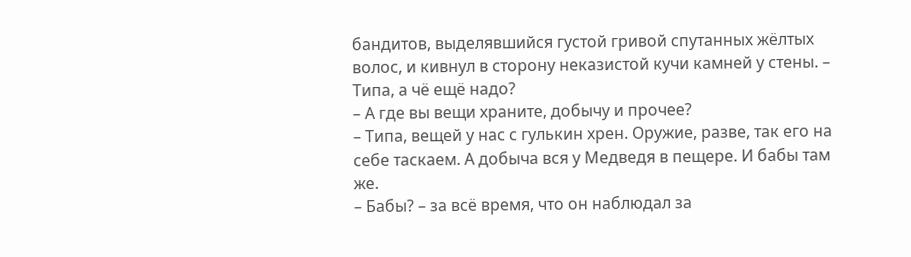бандитов, выделявшийся густой гривой спутанных жёлтых волос, и кивнул в сторону неказистой кучи камней у стены. – Типа, а чё ещё надо?
– А где вы вещи храните, добычу и прочее?
– Типа, вещей у нас с гулькин хрен. Оружие, разве, так его на себе таскаем. А добыча вся у Медведя в пещере. И бабы там же.
– Бабы? – за всё время, что он наблюдал за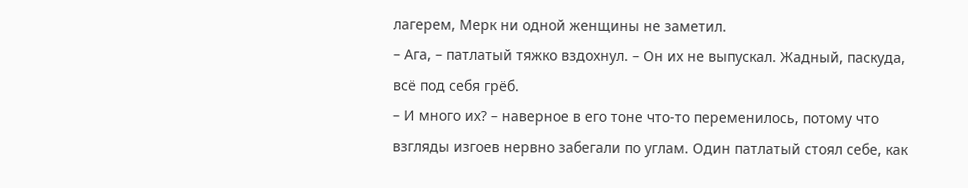лагерем, Мерк ни одной женщины не заметил.
– Ага, – патлатый тяжко вздохнул. – Он их не выпускал. Жадный, паскуда, всё под себя грёб.
– И много их? – наверное в его тоне что-то переменилось, потому что взгляды изгоев нервно забегали по углам. Один патлатый стоял себе, как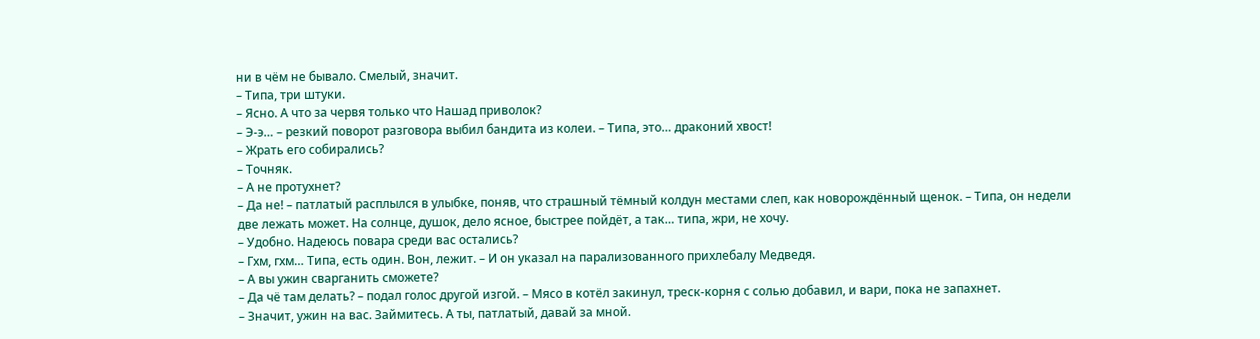ни в чём не бывало. Смелый, значит.
– Типа, три штуки.
– Ясно. А что за червя только что Нашад приволок?
– Э-э… – резкий поворот разговора выбил бандита из колеи. – Типа, это… драконий хвост!
– Жрать его собирались?
– Точняк.
– А не протухнет?
– Да не! – патлатый расплылся в улыбке, поняв, что страшный тёмный колдун местами слеп, как новорождённый щенок. – Типа, он недели две лежать может. На солнце, душок, дело ясное, быстрее пойдёт, а так… типа, жри, не хочу.
– Удобно. Надеюсь повара среди вас остались?
– Гхм, гхм… Типа, есть один. Вон, лежит. – И он указал на парализованного прихлебалу Медведя.
– А вы ужин сварганить сможете?
– Да чё там делать? – подал голос другой изгой. – Мясо в котёл закинул, треск-корня с солью добавил, и вари, пока не запахнет.
– Значит, ужин на вас. Займитесь. А ты, патлатый, давай за мной.